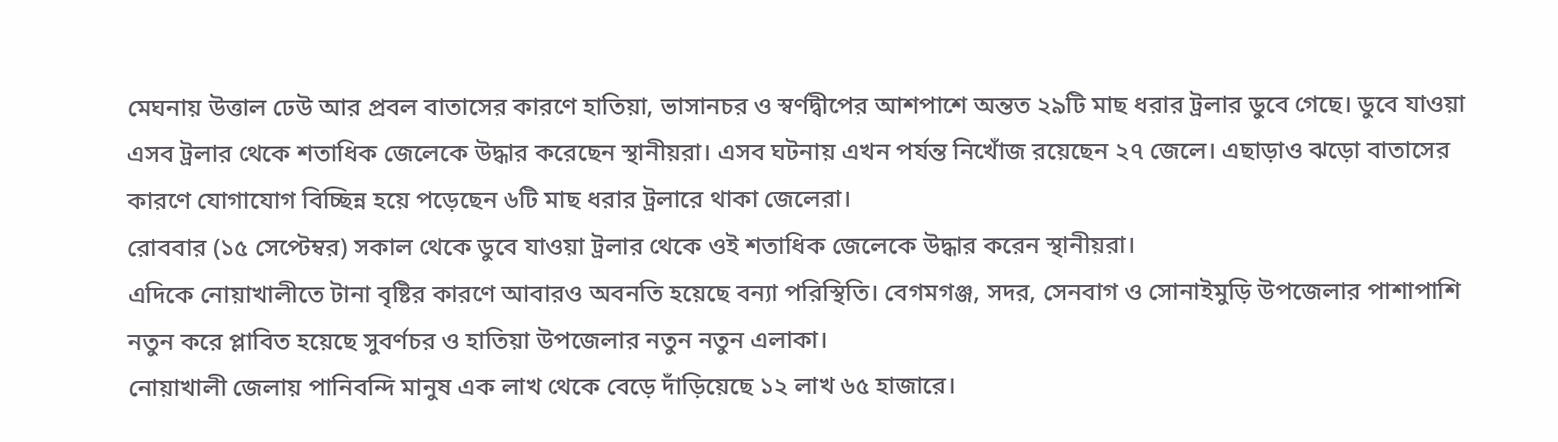মেঘনায় উত্তাল ঢেউ আর প্রবল বাতাসের কারণে হাতিয়া, ভাসানচর ও স্বর্ণদ্বীপের আশপাশে অন্তত ২৯টি মাছ ধরার ট্রলার ডুবে গেছে। ডুবে যাওয়া এসব ট্রলার থেকে শতাধিক জেলেকে উদ্ধার করেছেন স্থানীয়রা। এসব ঘটনায় এখন পর্যন্ত নিখোঁজ রয়েছেন ২৭ জেলে। এছাড়াও ঝড়ো বাতাসের কারণে যোগাযোগ বিচ্ছিন্ন হয়ে পড়েছেন ৬টি মাছ ধরার ট্রলারে থাকা জেলেরা।
রোববার (১৫ সেপ্টেম্বর) সকাল থেকে ডুবে যাওয়া ট্রলার থেকে ওই শতাধিক জেলেকে উদ্ধার করেন স্থানীয়রা।
এদিকে নোয়াখালীতে টানা বৃষ্টির কারণে আবারও অবনতি হয়েছে বন্যা পরিস্থিতি। বেগমগঞ্জ, সদর, সেনবাগ ও সোনাইমুড়ি উপজেলার পাশাপাশি নতুন করে প্লাবিত হয়েছে সুবর্ণচর ও হাতিয়া উপজেলার নতুন নতুন এলাকা।
নোয়াখালী জেলায় পানিবন্দি মানুষ এক লাখ থেকে বেড়ে দাঁড়িয়েছে ১২ লাখ ৬৫ হাজারে।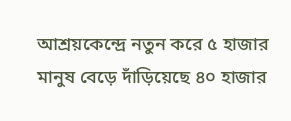আশ্রয়কেন্দ্রে নতুন করে ৫ হাজার মানুষ বেড়ে দাঁড়িয়েছে ৪০ হাজার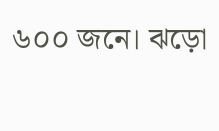৬০০ জনে। ঝড়ো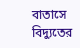বাতাসে বিদ্যুতের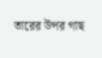তারের উপর গাছ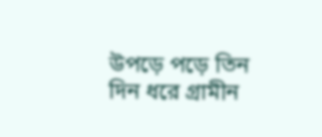উপড়ে পড়ে তিন দিন ধরে গ্রামীন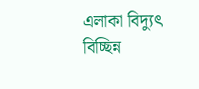এলাকা বিদ্যুৎ বিচ্ছিন্ন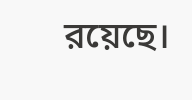রয়েছে।